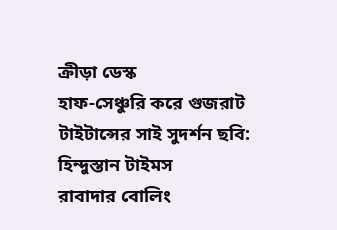ক্রীড়া ডেস্ক
হাফ-সেঞ্চুরি করে গুজরাট টাইটান্সের সাই সুদর্শন ছবি: হিন্দুস্তান টাইমস
রাবাদার বোলিং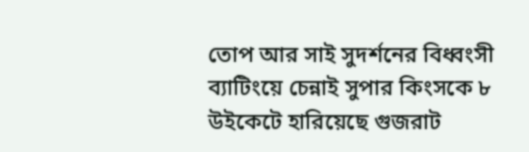তোপ আর সাই সুদৰ্শনের বিধ্বংসী ব্যাটিংয়ে চেন্নাই সুপার কিংসকে ৮ উইকেটে হারিয়েছে গুজরাট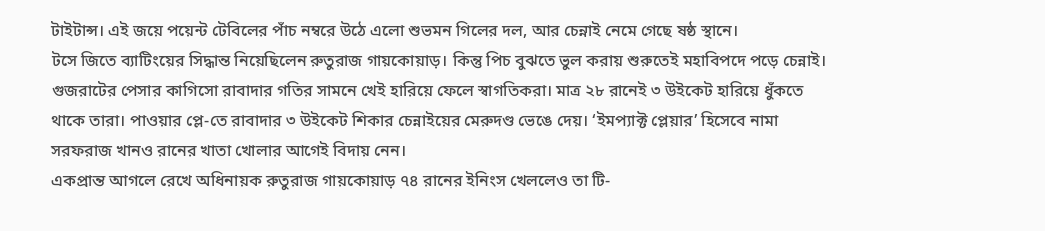টাইটান্স। এই জয়ে পয়েন্ট টেবিলের পাঁচ নম্বরে উঠে এলো শুভমন গিলের দল, আর চেন্নাই নেমে গেছে ষষ্ঠ স্থানে।
টসে জিতে ব্যাটিংয়ের সিদ্ধান্ত নিয়েছিলেন রুতুরাজ গায়কোয়াড়। কিন্তু পিচ বুঝতে ভুল করায় শুরুতেই মহাবিপদে পড়ে চেন্নাই। গুজরাটের পেসার কাগিসো রাবাদার গতির সামনে খেই হারিয়ে ফেলে স্বাগতিকরা। মাত্র ২৮ রানেই ৩ উইকেট হারিয়ে ধুঁকতে থাকে তারা। পাওয়ার প্লে-তে রাবাদার ৩ উইকেট শিকার চেন্নাইয়ের মেরুদণ্ড ভেঙে দেয়। ‘ইমপ্যাক্ট প্লেয়ার’ হিসেবে নামা সরফরাজ খানও রানের খাতা খোলার আগেই বিদায় নেন।
একপ্রান্ত আগলে রেখে অধিনায়ক রুতুরাজ গায়কোয়াড় ৭৪ রানের ইনিংস খেললেও তা টি-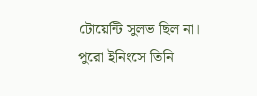টোয়েন্টি সুলভ ছিল না। পুরো ইনিংসে তিনি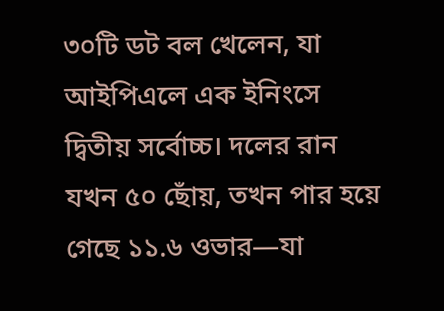৩০টি ডট বল খেলেন, যা আইপিএলে এক ইনিংসে দ্বিতীয় সর্বোচ্চ। দলের রান যখন ৫০ ছোঁয়, তখন পার হয়ে গেছে ১১.৬ ওভার—যা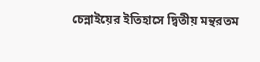চেন্নাইয়ের ইতিহাসে দ্বিতীয় মন্থরতম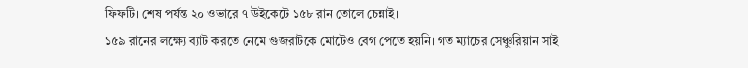ফিফটি। শেষ পর্যন্ত ২০ ওভারে ৭ উইকেটে ১৫৮ রান তোলে চেন্নাই।
১৫৯ রানের লক্ষ্যে ব্যাট করতে নেমে গুজরাটকে মোটেও বেগ পেতে হয়নি। গত ম্যাচের সেঞ্চুরিয়ান সাই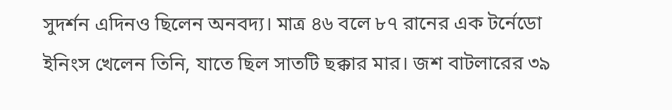সুদৰ্শন এদিনও ছিলেন অনবদ্য। মাত্র ৪৬ বলে ৮৭ রানের এক টর্নেডো ইনিংস খেলেন তিনি, যাতে ছিল সাতটি ছক্কার মার। জশ বাটলারের ৩৯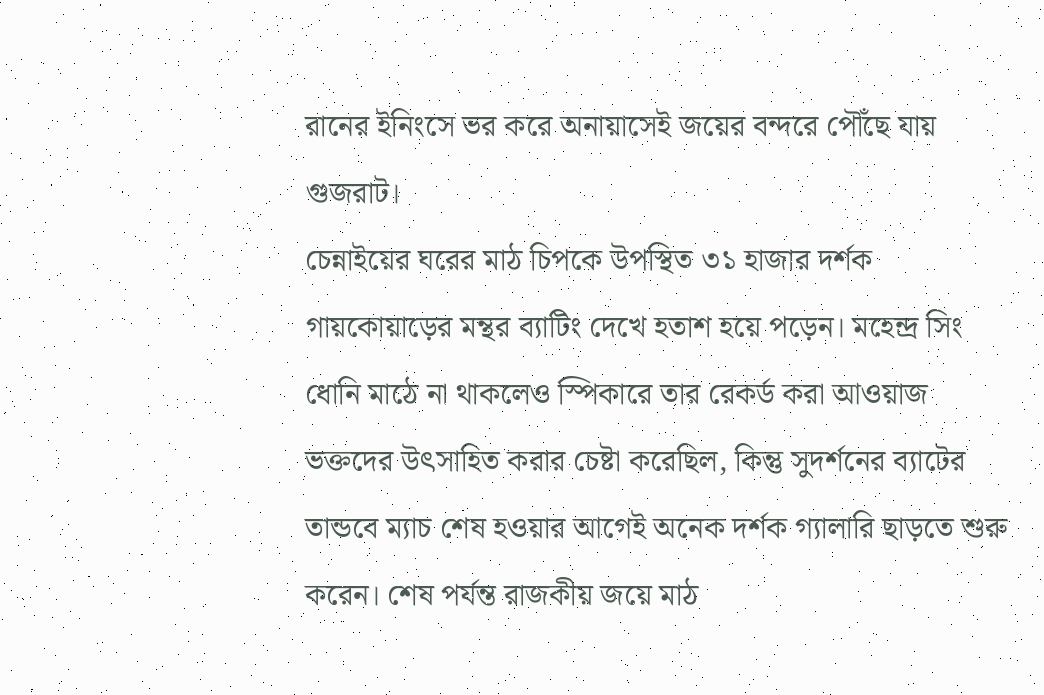রানের ইনিংসে ভর করে অনায়াসেই জয়ের বন্দরে পৌঁছে যায় গুজরাট।
চেন্নাইয়ের ঘরের মাঠ চিপকে উপস্থিত ৩১ হাজার দর্শক গায়কোয়াড়ের মন্থর ব্যাটিং দেখে হতাশ হয়ে পড়েন। মহেন্দ্র সিং ধোনি মাঠে না থাকলেও স্পিকারে তার রেকর্ড করা আওয়াজ ভক্তদের উৎসাহিত করার চেষ্টা করেছিল, কিন্তু সুদৰ্শনের ব্যাটের তান্ডবে ম্যাচ শেষ হওয়ার আগেই অনেক দর্শক গ্যালারি ছাড়তে শুরু করেন। শেষ পর্যন্ত রাজকীয় জয়ে মাঠ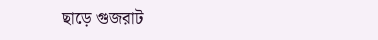ছাড়ে গুজরাট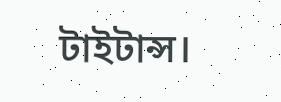টাইটান্স।